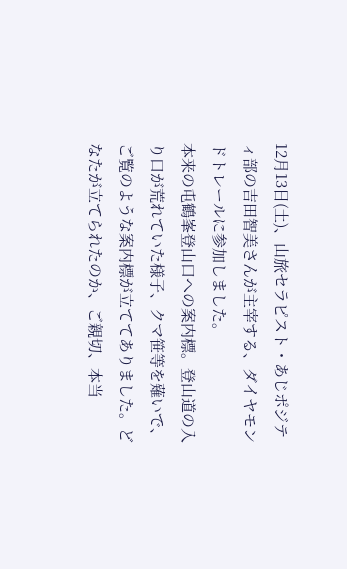12月13日(土)、山旅セラピスト・あじポジティ部の吉田智美さんが主宰する、ダイヤモンドトレールに参加しました。
本来の屯鶴峯登山口への案内標。登山道の入り口が荒れていた様子、クマ笹等を薙いで、ご覧のような案内標が立ててありました。どなたが立てられたのか、ご親切、本当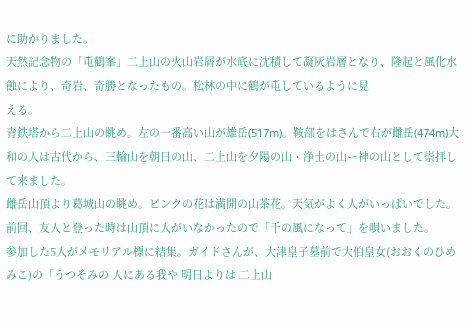に助かりました。
天然記念物の「屯鶴峯」二上山の火山岩屑が水底に沈積して凝灰岩層となり、隆起と風化水蝕により、奇岩、奇勝となったもの。松林の中に鶴が屯しているように見
える。
青鉄塔から二上山の眺め。左の一番高い山が雄岳(517m)。鞍部をはさんで右が雌岳(474m)大和の人は古代から、三輪山を朝日の山、二上山を夕陽の山・浄土の山ー神の山として崇拝して来ました。
雌岳山頂より葛城山の眺め。ピンクの花は満開の山茶花。天気がよく人がいっぱいでした。前回、友人と登った時は山頂に人がいなかったので「千の風になって」を唄いました。
参加した5人がメモリアル標に結集。ガイドさんが、大津皇子墓前で大伯皇女(おおくのひめみこ)の「うつそみの 人にある我や 明日よりは 二上山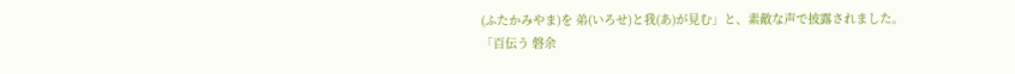(ふたかみやま)を 弟(いろせ)と我(あ)が見む」と、素敵な声で披露されました。
「百伝う 磐余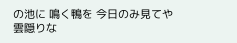の池に 鳴く鴨を 今日のみ見てや 雲隠りな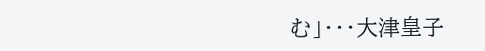む」・・・大津皇子